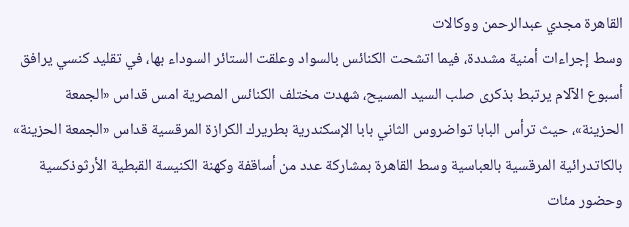القاهرة مجدي عبدالرحمن ووكالات
وسط إجراءات أمنية مشددة، فيما اتشحت الكنائس بالسواد وعلقت الستائر السوداء بها، في تقليد كنسي يرافق أسبوع الآلام يرتبط بذكرى صلب السيد المسيح، شهدت مختلف الكنائس المصرية امس قداس «الجمعة الحزينة»، حيث ترأس البابا تواضروس الثاني بابا الإسكندرية بطريرك الكرازة المرقسية قداس «الجمعة الحزينة» بالكاتدرائية المرقسية بالعباسية وسط القاهرة بمشاركة عدد من أساقفة وكهنة الكنيسة القبطية الأرثوذكسية وحضور مئات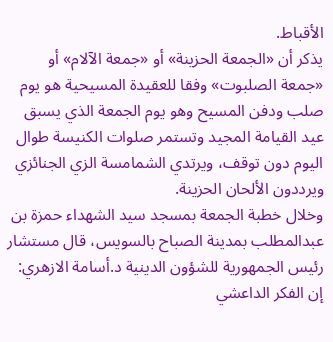الأقباط.
يذكر أن «الجمعة الحزينة» أو «جمعة الآلام» أو «جمعة الصلبوت» وفقا للعقيدة المسيحية هو يوم صلب ودفن المسيح وهو يوم الجمعة الذي يسبق عيد القيامة المجيد وتستمر صلوات الكنيسة طوال اليوم دون توقف، ويرتدي الشمامسة الزي الجنائزي ويرددون الألحان الحزينة.
وخلال خطبة الجمعة بمسجد سيد الشهداء حمزة بن عبدالمطلب بمدينة الصباح بالسويس، قال مستشار رئيس الجمهورية للشؤون الدينية د.أسامة الازهري: إن الفكر الداعشي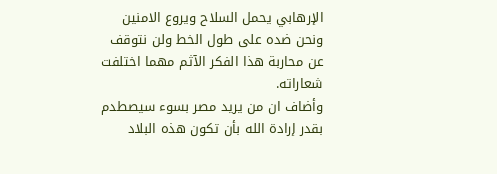الإرهابي يحمل السلاح ويروع الامنين ونحن ضده على طول الخط ولن نتوقف عن محاربة هذا الفكر الآثم مهما اختلفت شعاراته.
وأضاف ان من يريد مصر بسوء سيصطدم بقدر إرادة الله بأن تكون هذه البلاد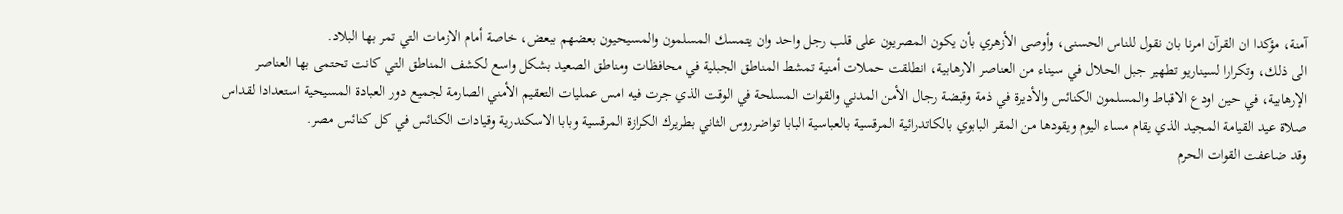آمنة، مؤكدا ان القرآن امرنا بان نقول للناس الحسنى، وأوصى الأزهري بأن يكون المصريون على قلب رجل واحد وان يتمسك المسلمون والمسيحيون بعضهم ببعض، خاصة أمام الازمات التي تمر بها البلاد.
الى ذلك، وتكرارا لسيناريو تطهير جبل الحلال في سيناء من العناصر الارهابية، انطلقت حملات أمنية تمشط المناطق الجبلية في محافظات ومناطق الصعيد بشكل واسع لكشف المناطق التي كانت تحتمى بها العناصر الإرهابية، في حين اودع الاقباط والمسلمون الكنائس والأديرة في ذمة وقبضة رجال الأمن المدني والقوات المسلحة في الوقت الذي جرت فيه امس عمليات التعقيم الأمني الصارمة لجميع دور العبادة المسيحية استعدادا لقداس صلاة عيد القيامة المجيد الذي يقام مساء اليوم ويقودها من المقر البابوي بالكاتدرائية المرقسية بالعباسية البابا تواضرروس الثاني بطريرك الكرازة المرقسية وبابا الاسكندرية وقيادات الكنائس في كل كنائس مصر.
وقد ضاعفت القوات الحرم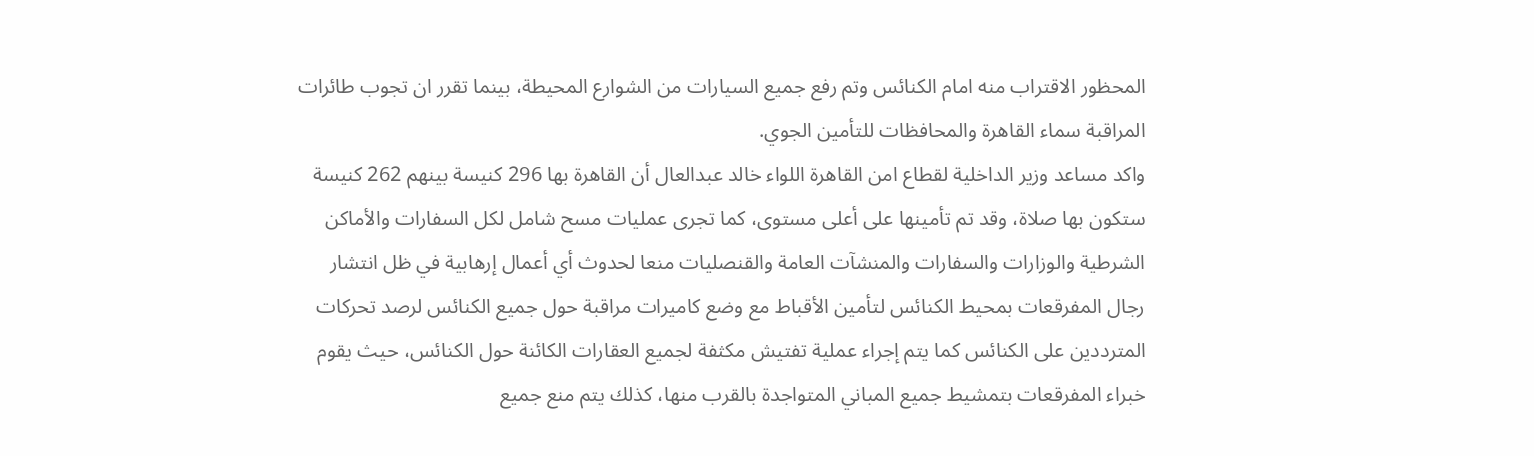المحظور الاقتراب منه امام الكنائس وتم رفع جميع السيارات من الشوارع المحيطة، بينما تقرر ان تجوب طائرات المراقبة سماء القاهرة والمحافظات للتأمين الجوي.
واكد مساعد وزير الداخلية لقطاع امن القاهرة اللواء خالد عبدالعال أن القاهرة بها 296 كنيسة بينهم 262 كنيسة ستكون بها صلاة، وقد تم تأمينها على أعلى مستوى، كما تجرى عمليات مسح شامل لكل السفارات والأماكن الشرطية والوزارات والسفارات والمنشآت العامة والقنصليات منعا لحدوث أي أعمال إرهابية في ظل انتشار رجال المفرقعات بمحيط الكنائس لتأمين الأقباط مع وضع كاميرات مراقبة حول جميع الكنائس لرصد تحركات المترددين على الكنائس كما يتم إجراء عملية تفتيش مكثفة لجميع العقارات الكائنة حول الكنائس، حيث يقوم خبراء المفرقعات بتمشيط جميع المباني المتواجدة بالقرب منها، كذلك يتم منع جميع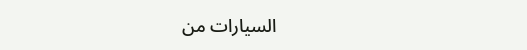السيارات من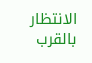الانتظار بالقرب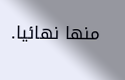منها نهائيا.